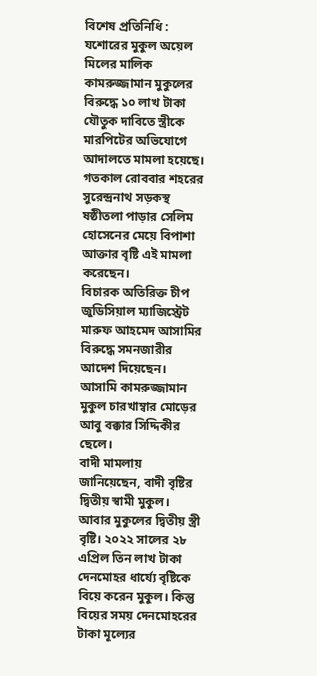বিশেষ প্রতিনিধি : যশোরের মুকুল অয়েল মিলের মালিক কামরুজ্জামান মুকুলের বিরুদ্ধে ১০ লাখ টাকা যৌতুক দাবিতে স্ত্রীকে মারপিটের অভিযোগে আদালতে মামলা হয়েছে। গতকাল রোববার শহরের সুরেন্দ্রনাথ সড়কস্থ ষষ্ঠীতলা পাড়ার সেলিম হোসেনের মেয়ে বিপাশা আক্তার বৃষ্টি এই মামলা করেছেন।
বিচারক অতিরিক্ত চীপ জুডিসিয়াল ম্যাজিস্ট্রেট মারুফ আহমেদ আসামির বিরুদ্ধে সমনজারীর আদেশ দিয়েছেন। আসামি কামরুজ্জামান মুকুল চারখাম্বার মোড়ের আবু বক্কার সিদ্দিকীর ছেলে।
বাদী মামলায় জানিয়েছেন, বাদী বৃষ্টির দ্বিতীয় স্বামী মুকুল। আবার মুকুলের দ্বিতীয় স্ত্রী বৃষ্টি। ২০২২ সালের ২৮ এপ্রিল তিন লাখ টাকা দেনমোহর ধার্য্যে বৃষ্টিকে বিয়ে করেন মুকুল। কিন্তু বিয়ের সময় দেনমোহরের টাকা মূল্যের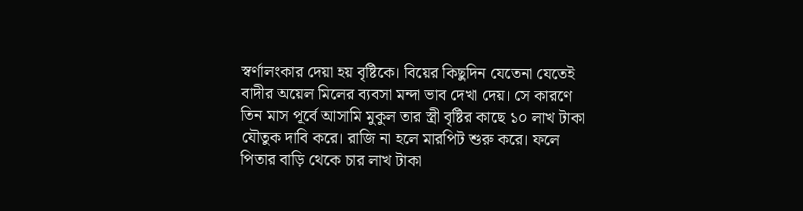স্বর্ণালংকার দেয়া হয় বৃষ্টিকে। বিয়ের কিছুদিন যেতেনা যেতেই বাদীর অয়েল মিলের ব্যবসা মন্দা ভাব দেখা দেয়। সে কারণে তিন মাস পূর্বে আসামি মুকুল তার স্ত্রী বৃষ্টির কাছে ১০ লাখ টাকা যৌতুক দাবি করে। রাজি না হলে মারপিট শুরু করে। ফলে পিতার বাড়ি থেকে চার লাখ টাকা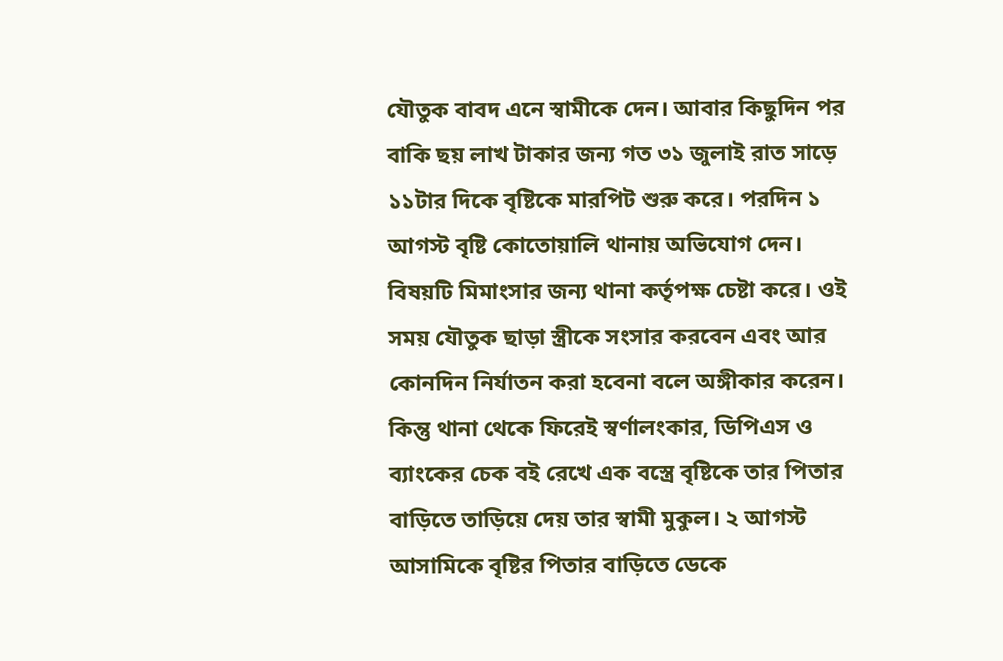যৌতুক বাবদ এনে স্বামীকে দেন। আবার কিছুদিন পর বাকি ছয় লাখ টাকার জন্য গত ৩১ জুলাই রাত সাড়ে ১১টার দিকে বৃষ্টিকে মারপিট শুরু করে। পরদিন ১ আগস্ট বৃষ্টি কোতোয়ালি থানায় অভিযোগ দেন।
বিষয়টি মিমাংসার জন্য থানা কর্তৃপক্ষ চেষ্টা করে। ওই সময় যৌতুক ছাড়া স্ত্রীকে সংসার করবেন এবং আর কোনদিন নির্যাতন করা হবেনা বলে অঙ্গীকার করেন। কিন্তু থানা থেকে ফিরেই স্বর্ণালংকার, ডিপিএস ও ব্যাংকের চেক বই রেখে এক বস্ত্রে বৃষ্টিকে তার পিতার বাড়িতে তাড়িয়ে দেয় তার স্বামী মুকুল। ২ আগস্ট আসামিকে বৃষ্টির পিতার বাড়িতে ডেকে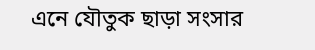এনে যৌতুক ছাড়া সংসার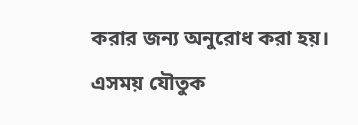করার জন্য অনুরোধ করা হয়। এসময় যৌতুক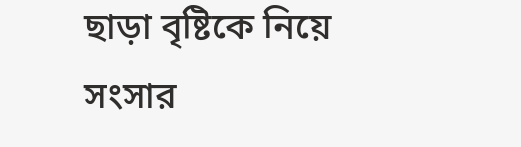ছাড়া বৃষ্টিকে নিয়ে সংসার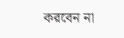করবেন না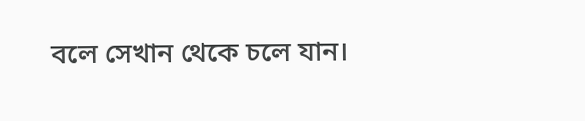বলে সেখান থেকে চলে যান।